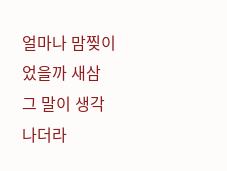얼마나 맘찢이었을까 새삼 그 말이 생각나더라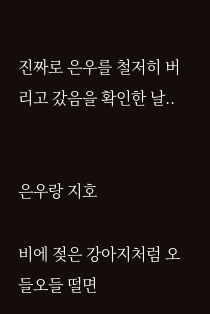진짜로 은우를 철저히 버리고 갔음을 확인한 날..


은우랑 지호

비에 젖은 강아지처럼 오들오들 떨면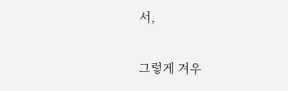서,

그렇게 겨우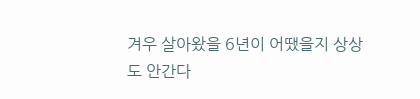겨우 살아왔을 6년이 어땠을지 상상도 안간다